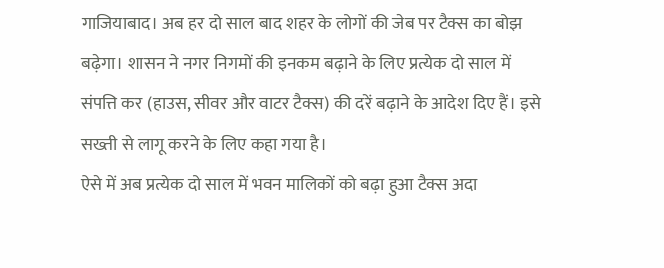गाजियाबाद। अब हर दो साल बाद शहर के लोगों की जेब पर टैक्स का बोझ बढ़ेगा। शासन ने नगर निगमों की इनकम बढ़ाने के लिए प्रत्येक दो साल में संपत्ति कर (हाउस, सीवर और वाटर टैक्स) की दरें बढ़ाने के आदेश दिए हैं। इसे सख्ती से लागू करने के लिए कहा गया है।
ऐसे में अब प्रत्येक दो साल में भवन मालिकों को बढ़ा हुआ टैक्स अदा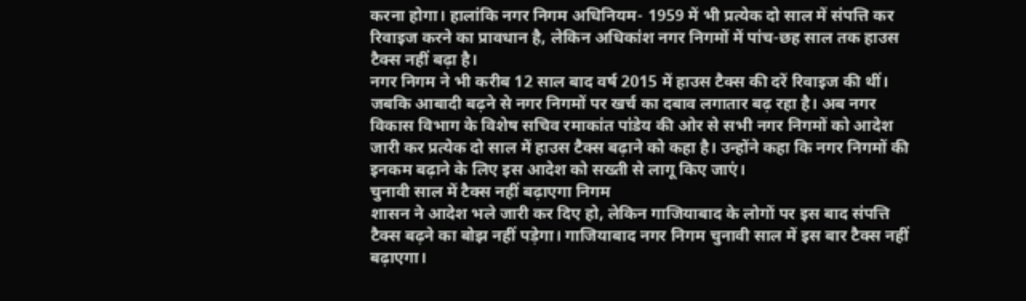करना होगा। हालांकि नगर निगम अधिनियम- 1959 में भी प्रत्येक दो साल में संपत्ति कर रिवाइज करने का प्रावधान है, लेकिन अधिकांश नगर निगमों में पांच-छह साल तक हाउस टैक्स नहीं बढ़ा है।
नगर निगम ने भी करीब 12 साल बाद वर्ष 2015 में हाउस टैक्स की दरें रिवाइज की थीं। जबकि आबादी बढ़ने से नगर निगमों पर खर्च का दबाव लगातार बढ़ रहा है। अब नगर विकास विभाग के विशेष सचिव रमाकांत पांडेय की ओर से सभी नगर निगमों को आदेश जारी कर प्रत्येक दो साल में हाउस टैक्स बढ़ाने को कहा है। उन्होंने कहा कि नगर निगमों की इनकम बढ़ाने के लिए इस आदेश को सख्ती से लागू किए जाएं।
चुनावी साल में टैक्स नहीं बढ़ाएगा निगम
शासन ने आदेश भले जारी कर दिए हो, लेकिन गाजियाबाद के लोगों पर इस बाद संपत्ति टैक्स बढ़ने का बोझ नहीं पड़ेगा। गाजियाबाद नगर निगम चुनावी साल में इस बार टैक्स नहीं बढ़ाएगा।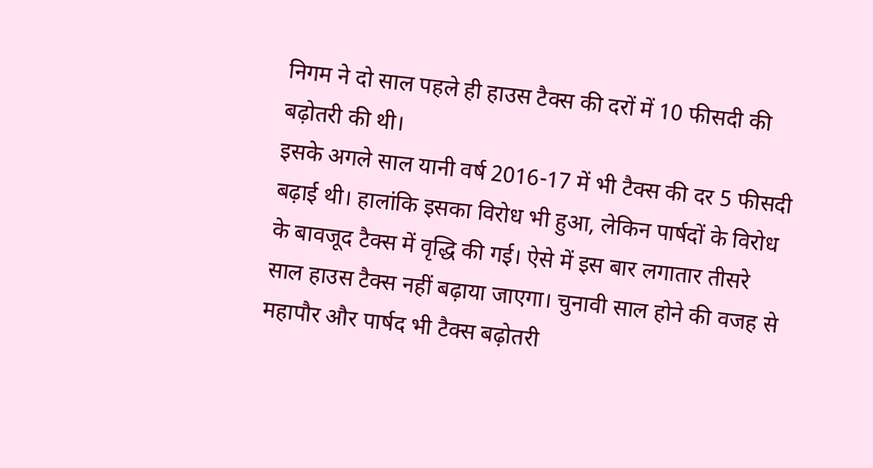निगम ने दो साल पहले ही हाउस टैक्स की दरों में 10 फीसदी की बढ़ोतरी की थी।
इसके अगले साल यानी वर्ष 2016-17 में भी टैक्स की दर 5 फीसदी बढ़ाई थी। हालांकि इसका विरोध भी हुआ, लेकिन पार्षदों के विरोध के बावजूद टैक्स में वृद्धि की गई। ऐसे में इस बार लगातार तीसरे साल हाउस टैक्स नहीं बढ़ाया जाएगा। चुनावी साल होने की वजह से महापौर और पार्षद भी टैक्स बढ़ोतरी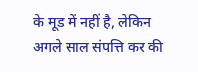के मूड में नहीं है, लेकिन अगले साल संपत्ति कर की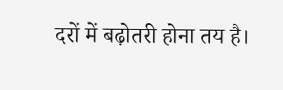दरों में बढ़ोतरी होना तय है।